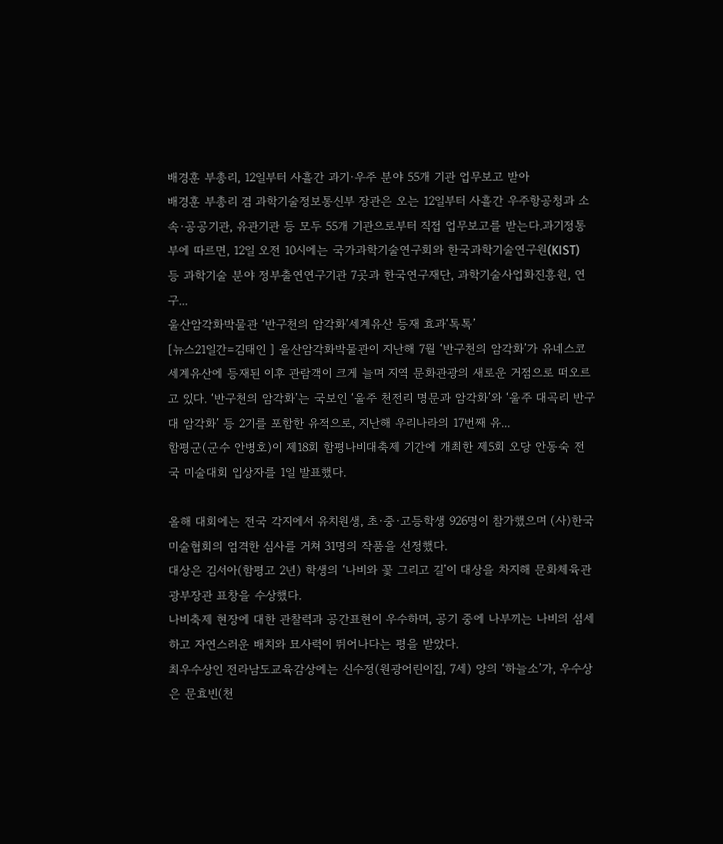배경훈 부총리, 12일부터 사흘간 과기·우주 분야 55개 기관 업무보고 받아
배경훈 부총리 겸 과학기술정보통신부 장관은 오는 12일부터 사흘간 우주항공청과 소속·공공기관, 유관기관 등 모두 55개 기관으로부터 직접 업무보고를 받는다.과기정통부에 따르면, 12일 오전 10시에는 국가과학기술연구회와 한국과학기술연구원(KIST) 등 과학기술 분야 정부출연연구기관 7곳과 한국연구재단, 과학기술사업화진흥원, 연구...
울산암각화박물관 ‘반구천의 암각화’세계유산 등재 효과‘톡톡’
[뉴스21일간=김태인 ] 울산암각화박물관이 지난해 7월 ‘반구천의 암각화’가 유네스코 세계유산에 등재된 이후 관람객이 크게 늘며 지역 문화관광의 새로운 거점으로 떠오르고 있다. ‘반구천의 암각화’는 국보인 ‘울주 천전리 명문과 암각화’와 ‘울주 대곡리 반구대 암각화’ 등 2기를 포함한 유적으로, 지난해 우리나라의 17번째 유...
함평군(군수 안병호)이 제18회 함평나비대축제 기간에 개최한 제5회 오당 안동숙 전국 미술대회 입상자를 1일 발표했다.

올해 대회에는 전국 각지에서 유치원생, 초·중·고등학생 926명이 참가했으며 (사)한국미술협회의 엄격한 심사를 거쳐 31명의 작품을 선정했다.
대상은 김서아(함평고 2년) 학생의 ‘나비와 꽃 그리고 길’이 대상을 차지해 문화체육관광부장관 표창을 수상했다.
나비축제 현장에 대한 관찰력과 공간표현이 우수하며, 공기 중에 나부끼는 나비의 섬세하고 자연스러운 배치와 묘사력이 뛰어나다는 평을 받았다.
최우수상인 전라남도교육감상에는 신수정(원광어린이집, 7세) 양의 ‘하늘소’가, 우수상은 문효빈(천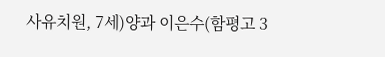사유치원, 7세)양과 이은수(함평고 3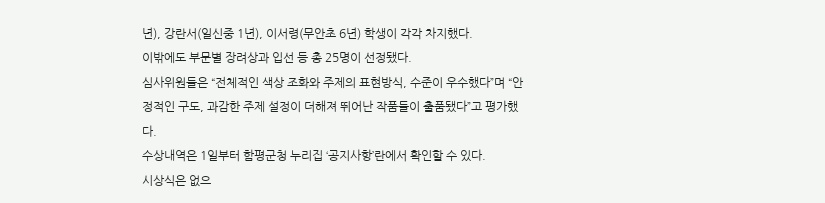년), 강란서(일신중 1년), 이서령(무안초 6년) 학생이 각각 차지했다.
이밖에도 부문별 장려상과 입선 등 총 25명이 선정됐다.
심사위원들은 “전체적인 색상 조화와 주제의 표현방식, 수준이 우수했다”며 “안정적인 구도, 과감한 주제 설정이 더해져 뛰어난 작품들이 출품됐다”고 평가했다.
수상내역은 1일부터 함평군청 누리집 ‘공지사항’란에서 확인할 수 있다.
시상식은 없으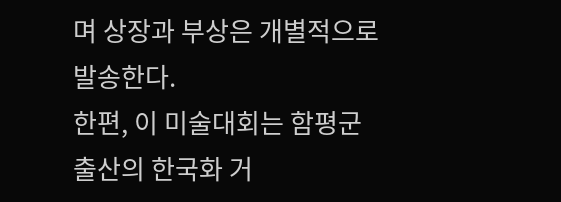며 상장과 부상은 개별적으로 발송한다.
한편, 이 미술대회는 함평군 출산의 한국화 거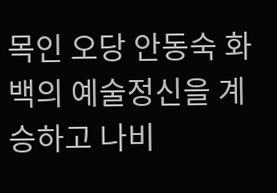목인 오당 안동숙 화백의 예술정신을 계승하고 나비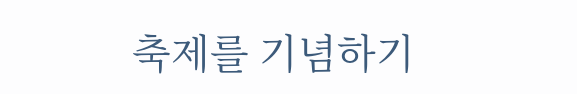축제를 기념하기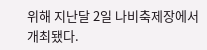위해 지난달 2일 나비축제장에서 개최됐다.